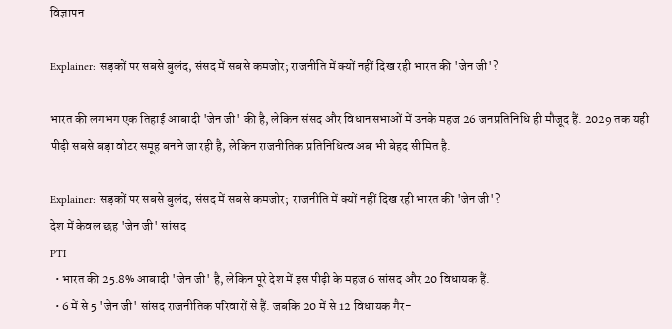विज्ञापन

Explainer: सड़कों पर सबसे बुलंद, संसद में सबसे कमजोर; राजनीति में क्यों नहीं दिख रही भारत की 'जेन जी'?

भारत की लगभग एक तिहाई आबादी 'जेन जी' की है, लेकिन संसद और विधानसभाओं में उनके महज 26 जनप्रतिनिधि ही मौजूद हैं. 2029 तक यही पीढ़ी सबसे बड़ा वोटर समूह बनने जा रही है, लेकिन राजनीतिक प्रतिनिधित्व अब भी बेहद सीमित है.

Explainer: सड़कों पर सबसे बुलंद, संसद में सबसे कमजोर;  राजनीति में क्यों नहीं दिख रही भारत की 'जेन जी'?
देश में केवल छह 'जेन जी' सांसद
PTI
  • भारत की 25.8% आबादी 'जेन जी' है, लेकिन पूरे देश में इस पीढ़ी के महज 6 सांसद और 20 विधायक हैं.
  • 6 में से 5 'जेन जी' सांसद राजनीतिक परिवारों से हैं. जबकि 20 में से 12 विधायक गैर-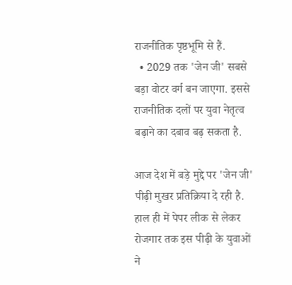राजनीतिक पृष्ठभूमि से हैं.
  • 2029 तक 'जेन जी' सबसे बड़ा वोटर वर्ग बन जाएगा. इससे राजनीतिक दलों पर युवा नेतृत्व बढ़ाने का दबाव बढ़ सकता है.

आज देश में बड़े मुद्दे पर 'जेन जी' पीढ़ी मुखर प्रतिक्रिया दे रही है. हाल ही में पेपर लीक से लेकर रोजगार तक इस पीढ़ी के युवाओं ने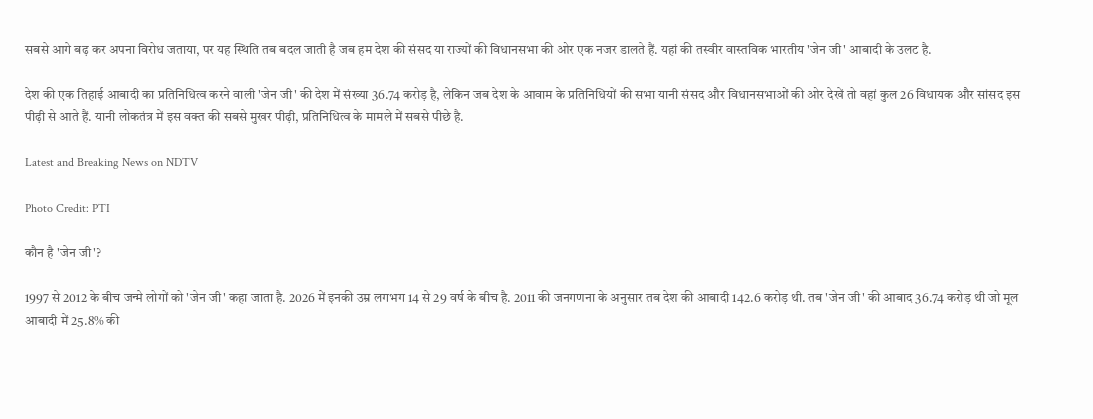सबसे आगे बढ़ कर अपना विरोध जताया, पर यह स्थिति तब बदल जाती है जब हम देश की संसद या राज्यों की विधानसभा की ओर एक नजर डालते हैं. यहां की तस्वीर वास्तविक भारतीय 'जेन जी' आबादी के उलट है.

देश की एक तिहाई आबादी का प्रतिनिधित्व करने वाली 'जेन जी' की देश में संख्या 36.74 करोड़ है, लेकिन जब देश के आवाम के प्रतिनिधियों की सभा यानी संसद और विधानसभाओं की ओर देखें तो वहां कुल 26 विधायक और सांसद इस पीढ़ी से आते हैं. यानी लोकतंत्र में इस वक्त की सबसे मुखर पीढ़ी, प्रतिनिधित्व के मामले में सबसे पीछे है.

Latest and Breaking News on NDTV

Photo Credit: PTI

कौन है 'जेन जी'?

1997 से 2012 के बीच जन्मे लोगों को 'जेन जी' कहा जाता है. 2026 में इनकी उम्र लगभग 14 से 29 वर्ष के बीच है. 2011 की जनगणना के अनुसार तब देश की आबादी 142.6 करोड़ थी. तब 'जेन जी' की आबाद 36.74 करोड़ थी जो मूल आबादी में 25.8% की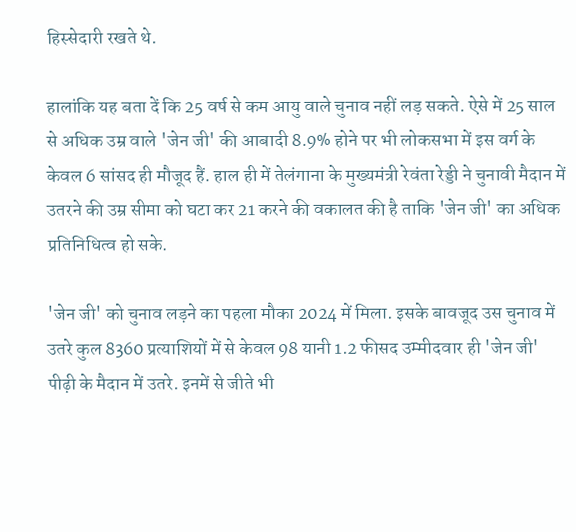हिस्सेदारी रखते थे.

हालांकि यह बता दें कि 25 वर्ष से कम आयु वाले चुनाव नहीं लड़ सकते. ऐसे में 25 साल से अधिक उम्र वाले 'जेन जी' की आबादी 8.9% होने पर भी लोकसभा में इस वर्ग के केवल 6 सांसद ही मौजूद हैं. हाल ही में तेलंगाना के मुख्यमंत्री रेवंता रेड्डी ने चुनावी मैदान में उतरने की उम्र सीमा को घटा कर 21 करने की वकालत की है ताकि 'जेन जी' का अधिक प्रतिनिधित्व हो सके.

'जेन जी' को चुनाव लड़ने का पहला मौका 2024 में मिला. इसके बावजूद उस चुनाव में उतरे कुल 8360 प्रत्याशियों में से केवल 98 यानी 1.2 फीसद उम्मीदवार ही 'जेन जी' पीढ़ी के मैदान में उतरे. इनमें से जीते भी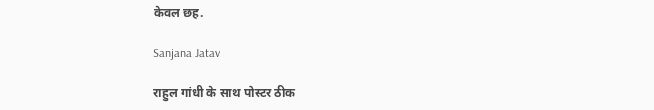केवल छह.

Sanjana Jatav

राहुल गांधी के साथ पोस्टर ठीक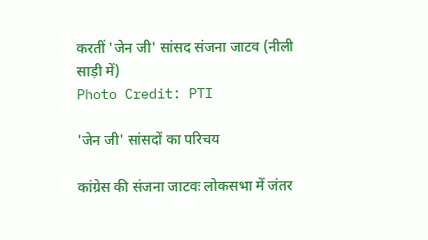करतीं 'जेन जी' सांसद संजना जाटव (नीली साड़ी में)
Photo Credit: PTI

'जेन जी' सांसदों का परिचय

कांग्रेस की संजना जाटवः लोकसभा में जंतर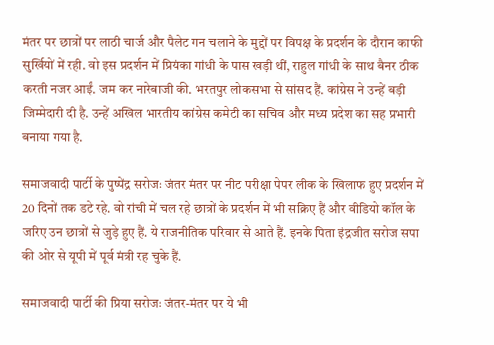मंतर पर छात्रों पर लाठी चार्ज और पैलेट गन चलाने के मुद्दों पर विपक्ष के प्रदर्शन के दौरान काफी सुर्खियों में रही. वो इस प्रदर्शन में प्रियंका गांधी के पास खड़ी थीं, राहुल गांधी के साथ बैनर ठीक करती नजर आईं. जम कर नारेबाजी की. भरतपुर लोकसभा से सांसद हैं. कांग्रेस ने उन्हें बड़ी जिम्मेदारी दी है. उन्हें अखिल भारतीय कांग्रेस कमेटी का सचिव और मध्य प्रदेश का सह प्रभारी बनाया गया है.

समाजवादी पार्टी के पुष्पेंद्र सरोजः जंतर मंतर पर नीट परीक्षा पेपर लीक के खिलाफ हुए प्रदर्शन में 20 द‍िनों तक डटे रहे. वो रांची में चल रहे छात्रों के प्रदर्शन में भी सक्रिए हैं और वीडियो कॉल के जरिए उन छात्रों से जुड़े हुए हैं. ये राजनीतिक परिवार से आते हैं. इनके पिता इंद्रजीत सरोज सपा की ओर से यूपी में पूर्व मंत्री रह चुके हैं.

समाजवादी पार्टी की प्रिया सरोजः जंतर-मंतर पर ये भी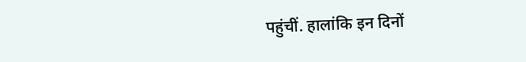पहुंचीं. हालांकि इन दिनों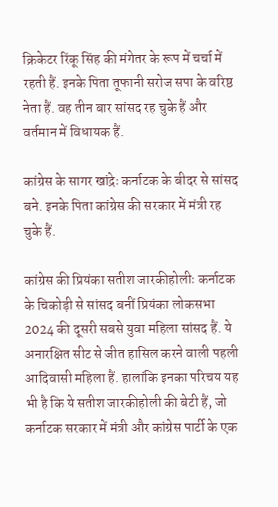क्रिकेटर रिंकू सिंह की मंगेतर के रूप में चर्चा में रहती हैं. इनके पिता तूफानी सरोज सपा के वरिष्ठ नेता हैं. वह तीन बार सांसद रह चुके हैं और वर्तमान में विधायक हैं.

कांग्रेस के सागर खांद्रेः कर्नाटक के बीदर से सांसद बने. इनके पिता कांग्रेस की सरकार में मंत्री रह चुके हैं.

कांग्रेस की प्रियंका सतीश जारकीहोलीः कर्नाटक के चिकोड़ी से सांसद बनीं प्रियंका लोकसभा 2024 की दूसरी सबसे युवा महिला सांसद हैं. ये अनारक्षित सीट से जीत हासिल करने वाली पहली आदिवासी महिला हैं. हालांकि इनका परिचय यह भी है कि ये सतीश जारकीहोली की बेटी हैं, जो कर्नाटक सरकार में मंत्री और कांग्रेस पार्टी के एक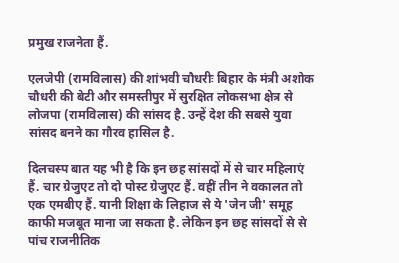प्रमुख राजनेता हैं.

एलजेपी (रामविलास) की शांभवी चौधरीः बिहार के मंत्री अशोक चौधरी की बेटी और समस्तीपुर में सुरक्षित लोकसभा क्षेत्र से लोजपा (रामविलास) की सांसद है. उन्हें देश की सबसे युवा सांसद बनने का गौरव हासिल है.

दिलचस्प बात यह भी है कि इन छह सांसदों में से चार महिलाएं हैं. चार ग्रेजुएट तो दो पोस्ट ग्रेजुएट हैं. वहीं तीन ने वकालत तो एक एमबीए हैं. यानी शिक्षा के लिहाज से ये 'जेन जी' समूह काफी मजबूत माना जा सकता है. लेकिन इन छह सांसदों से से पांच राजनीतिक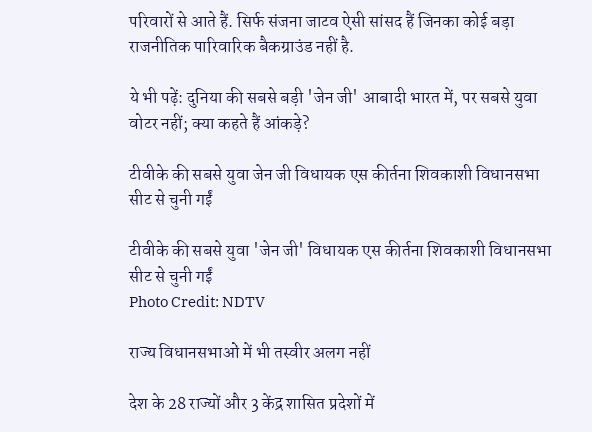परिवारों से आते हैं. सिर्फ संजना जाटव ऐसी सांसद हैं जिनका कोई बड़ा राजनीतिक पारिवारिक बैकग्राउंड नहीं है.

ये भी पढ़ें: दुनिया की सबसे बड़ी 'जेन जी' आबादी भारत में, पर सबसे युवा वोटर नहीं; क्या कहते हैं आंकड़े?

टीवीके की सबसे युवा जेन जी विधायक एस कीर्तना शिवकाशी विधानसभा सीट से चुनी गईं

टीवीके की सबसे युवा 'जेन जी' विधायक एस कीर्तना शिवकाशी विधानसभा सीट से चुनी गईं
Photo Credit: NDTV

राज्य विधानसभाओं में भी तस्वीर अलग नहीं

देश के 28 राज्यों और 3 केंद्र शासित प्रदेशों में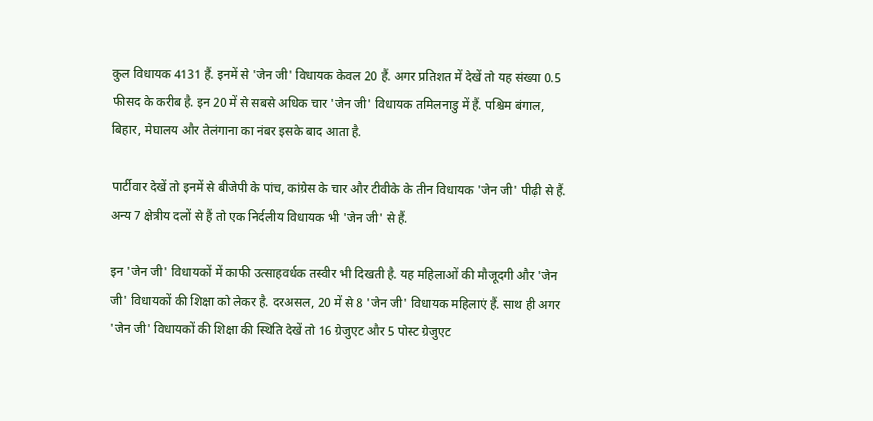कुल विधायक 4131 हैं. इनमें से 'जेन जी' विधायक केवल 20 हैं. अगर प्रतिशत में देखें तो यह संख्या 0.5 फीसद के करीब है. इन 20 में से सबसे अधिक चार 'जेन जी' विधायक तमिलनाडु में हैं. पश्चिम बंगाल, बिहार, मेघालय और तेलंगाना का नंबर इसके बाद आता है.

पार्टीवार देखें तो इनमें से बीजेपी के पांच, कांग्रेस के चार और टीवीके के तीन विधायक 'जेन जी' पीढ़ी से हैं. अन्य 7 क्षेत्रीय दलों से हैं तो एक निर्दलीय विधायक भी 'जेन जी' से हैं.

इन 'जेन जी' विधायकों में काफी उत्साहवर्धक तस्वीर भी दिखती है. यह महिलाओं की मौजूदगी और 'जेन जी' विधायकों की शिक्षा को लेकर है. दरअसल, 20 में से 8 'जेन जी' विधायक महिलाएं हैं. साथ ही अगर 'जेन जी' विधायकों की शिक्षा की स्थिति देखें तो 16 ग्रेजुएट और 5 पोस्ट ग्रेजुएट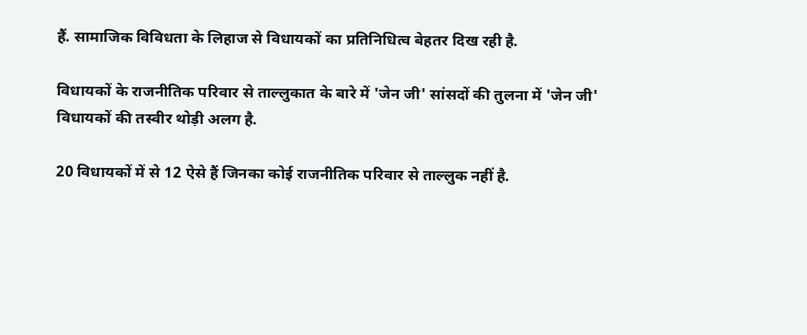हैं. सामाजिक विविधता के लिहाज से विधायकों का प्रतिनिधित्व बेहतर दिख रही है.

विधायकों के राजनीतिक परिवार से ताल्लुकात के बारे में 'जेन जी' सांसदों की तुलना में 'जेन जी' विधायकों की तस्वीर थोड़ी अलग है.

20 विधायकों में से 12 ऐसे हैं जिनका कोई राजनीतिक परिवार से ताल्लुक नहीं है.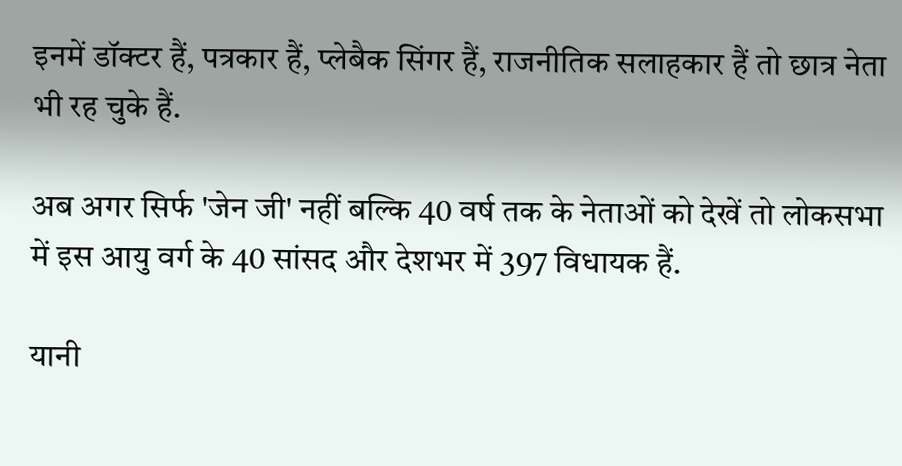इनमें डॉक्टर हैं, पत्रकार हैं, प्लेबैक सिंगर हैं, राजनीतिक सलाहकार हैं तो छात्र नेता भी रह चुके हैं.

अब अगर सिर्फ 'जेन जी' नहीं बल्कि 40 वर्ष तक के नेताओं को देखें तो लोकसभा में इस आयु वर्ग के 40 सांसद और देशभर में 397 विधायक हैं.

यानी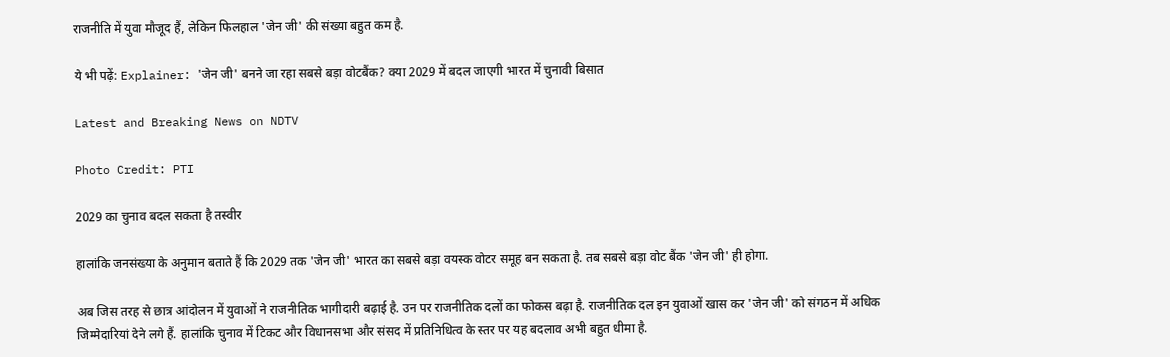राजनीति में युवा मौजूद हैं, लेकिन फिलहाल 'जेन जी' की संख्या बहुत कम है.

ये भी पढ़ें: Explainer: 'जेन जी' बनने जा रहा सबसे बड़ा वोटबैंक? क्या 2029 में बदल जाएगी भारत में चुनावी बिसात

Latest and Breaking News on NDTV

Photo Credit: PTI

2029 का चुनाव बदल सकता है तस्वीर

हालांकि जनसंख्या के अनुमान बताते हैं कि 2029 तक 'जेन जी' भारत का सबसे बड़ा वयस्क वोटर समूह बन सकता है. तब सबसे बड़ा वोट बैंक 'जेन जी' ही होगा.

अब जिस तरह से छात्र आंदोलन में युवाओं ने राजनीतिक भागीदारी बढ़ाई है. उन पर राजनीतिक दलों का फोकस बढ़ा है. राजनीतिक दल इन युवाओं खास कर 'जेन जी' को संगठन में अधिक जिम्मेदारियां देने लगे हैं. हालांकि चुनाव में टिकट और विधानसभा और संसद में प्रतिनिधित्व के स्तर पर यह बदलाव अभी बहुत धीमा है.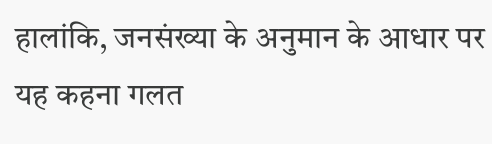हालांकि, जनसंख्या के अनुमान के आधार पर यह कहना गलत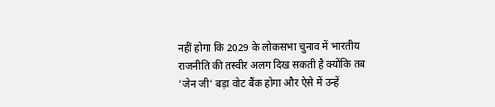नहीं होगा कि 2029 के लोकसभा चुनाव में भारतीय राजनीति की तस्वीर अलग दिख सकती है क्योंकि तब 'जेन जी' बड़ा वोट बैंक होगा और ऐसे में उन्हें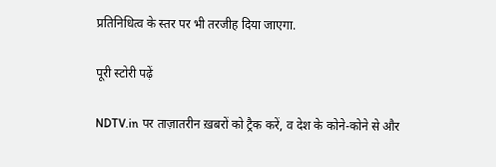प्रतिनिधित्व के स्तर पर भी तरजीह दिया जाएगा.

पूरी स्टोरी पढ़ें

NDTV.in पर ताज़ातरीन ख़बरों को ट्रैक करें, व देश के कोने-कोने से और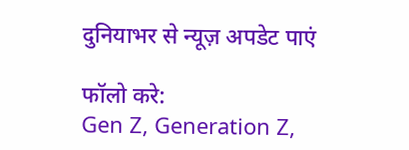दुनियाभर से न्यूज़ अपडेट पाएं

फॉलो करे:
Gen Z, Generation Z,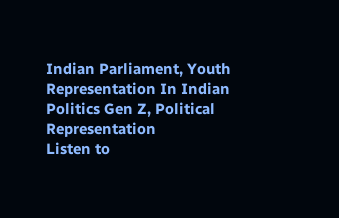Indian Parliament, Youth Representation In Indian Politics Gen Z, Political Representation
Listen to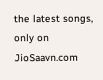the latest songs, only on JioSaavn.com